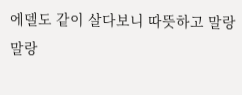에델도 같이 살다보니 따뜻하고 말랑말랑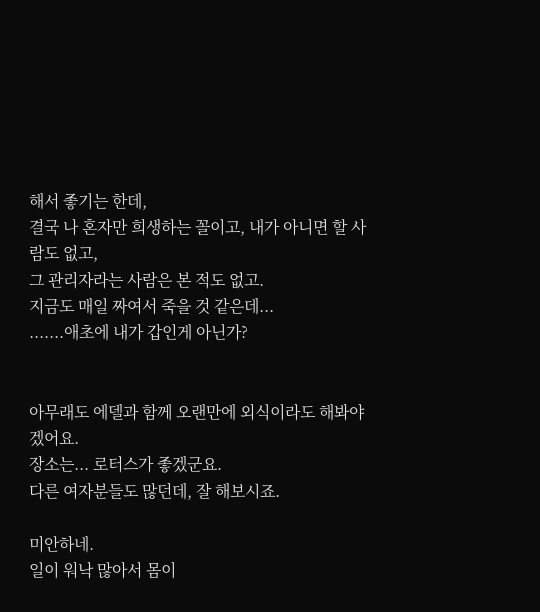해서 좋기는 한데,
결국 나 혼자만 희생하는 꼴이고, 내가 아니면 할 사람도 없고,
그 관리자라는 사람은 본 적도 없고.
지금도 매일 짜여서 죽을 것 같은데...
.......애초에 내가 갑인게 아닌가?


아무래도 에델과 함께 오랜만에 외식이라도 해봐야겠어요.
장소는... 로터스가 좋겠군요.
다른 여자분들도 많던데, 잘 해보시죠.

미안하네.
일이 워낙 많아서 몸이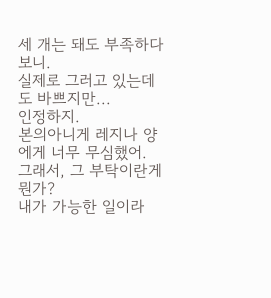세 개는 돼도 부족하다 보니.
실제로 그러고 있는데도 바쁘지만...
인정하지.
본의아니게 레지나 양에게 너무 무심했어.
그래서, 그 부탁이란게 뭔가?
내가 가능한 일이라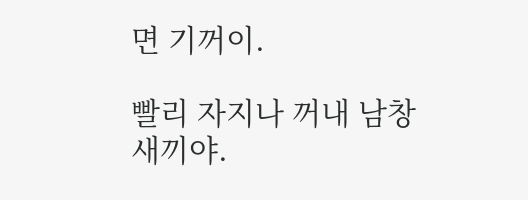면 기꺼이.

빨리 자지나 꺼내 남창 새끼야.